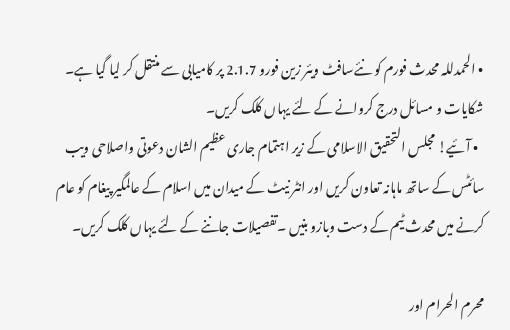• الحمدللہ محدث فورم کو نئےسافٹ ویئر زین فورو 2.1.7 پر کامیابی سے منتقل کر لیا گیا ہے۔ شکایات و مسائل درج کروانے کے لئے یہاں کلک کریں۔
  • آئیے! مجلس التحقیق الاسلامی کے زیر اہتمام جاری عظیم الشان دعوتی واصلاحی ویب سائٹس کے ساتھ ماہانہ تعاون کریں اور انٹر نیٹ کے میدان میں اسلام کے عالمگیر پیغام کو عام کرنے میں محدث ٹیم کے دست وبازو بنیں ۔تفصیلات جاننے کے لئے یہاں کلک کریں۔

محرم الحرام اور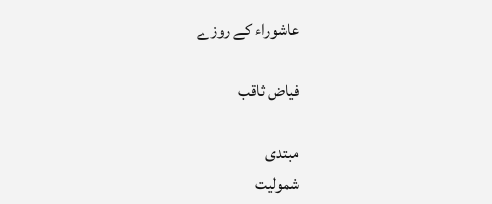عاشوراء کے روزے

فیاض ثاقب

مبتدی
شمولیت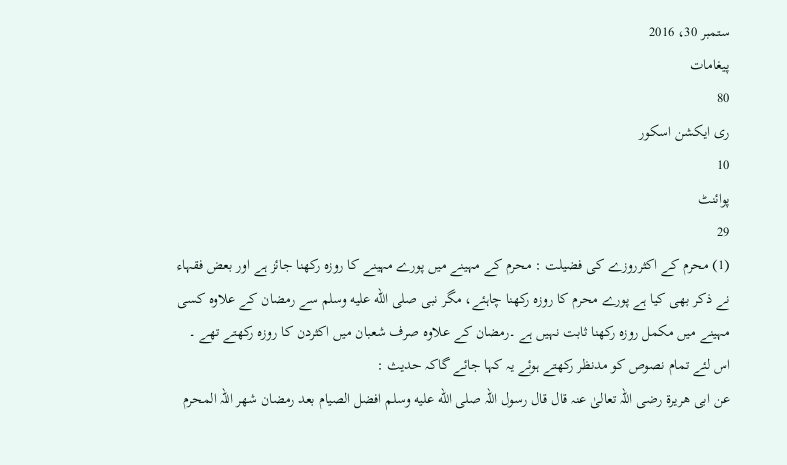ستمبر 30، 2016
پیغامات
80
ری ایکشن اسکور
10
پوائنٹ
29
(1) محرم کے اکثرروزے کی فضیلت : محرم کے مہینے میں پورے مہینے کا روزہ رکھنا جائز ہے اور بعض فقہاء نے ذکر بھی کیا ہے پورے محرم کا روزہ رکھنا چاہئے، مگر نبی صلى الله عليه وسلم سے رمضان کے علاوہ کسی مہینے میں مکمل روزہ رکھنا ثابت نہیں ہے ۔رمضان کے علاوہ صرف شعبان میں اکثردن کا روزہ رکھتے تھے ۔
اس لئے تمام نصوص کو مدنظر رکھتے ہوئے یہ کہا جائے گاکہ حدیث :
عن ابی ھریرۃ رضی اللہ تعالیٰ عنہ قال قال رسول اللہ صلى الله عليه وسلم افضل الصیام بعد رمضان شھر اللہ المحرم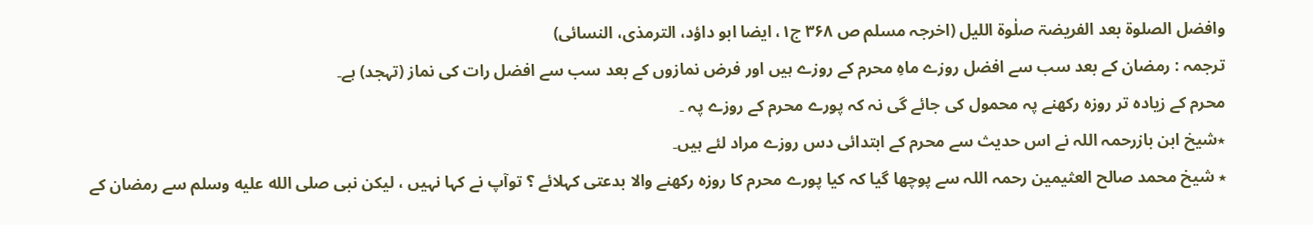وافضل الصلوۃ بعد الفریضۃ صلٰوۃ اللیل (اخرجہ مسلم ص ۳۶۸ ج۱، ایضا ابو داؤد، الترمذی، النسائی)
ترجمہ : رمضان کے بعد سب سے افضل روزے ماہِ محرم کے روزے ہیں اور فرض نمازوں کے بعد سب سے افضل رات کی نماز (تہجد) ہے۔
محرم کے زیادہ تر روزہ رکھنے پہ محمول کی جائے گی نہ کہ پورے محرم کے روزے پہ ۔
٭شیخ ابن بازرحمہ اللہ نے اس حدیث سے محرم کے ابتدائی دس روزے مراد لئے ہیں۔
٭ شیخ محمد صالح العثیمین رحمہ اللہ سے پوچھا گیا کہ کیا پورے محرم کا روزہ رکھنے والا بدعتی کہلائے ؟ توآپ نے کہا نہیں ، لیکن نبی صلى الله عليه وسلم سے رمضان کے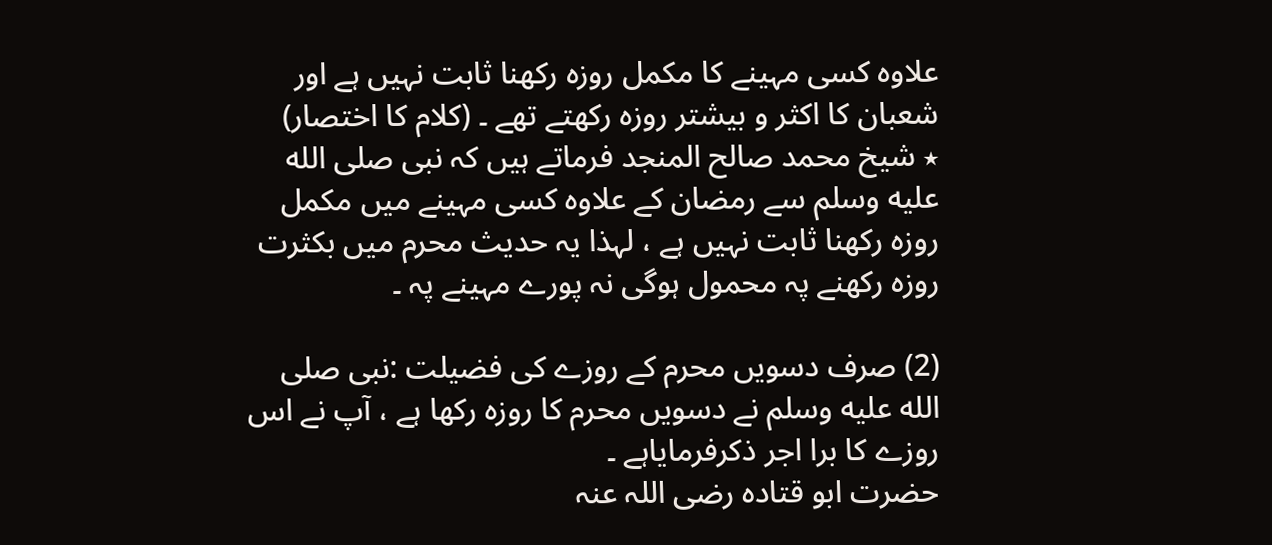علاوہ کسی مہینے کا مکمل روزہ رکھنا ثابت نہیں ہے اور شعبان کا اکثر و بیشتر روزہ رکھتے تھے ۔ (کلام کا اختصار)
٭ شیخ محمد صالح المنجد فرماتے ہیں کہ نبی صلى الله عليه وسلم سے رمضان کے علاوہ کسی مہینے میں مکمل روزہ رکھنا ثابت نہیں ہے ، لہذا یہ حدیث محرم میں بکثرت روزہ رکھنے پہ محمول ہوگی نہ پورے مہینے پہ ۔

(2) صرف دسویں محرم کے روزے کی فضیلت :نبی صلى الله عليه وسلم نے دسویں محرم کا روزہ رکھا ہے ، آپ نے اس روزے کا برا اجر ذکرفرمایاہے ۔
حضرت ابو قتادہ رضی اللہ عنہ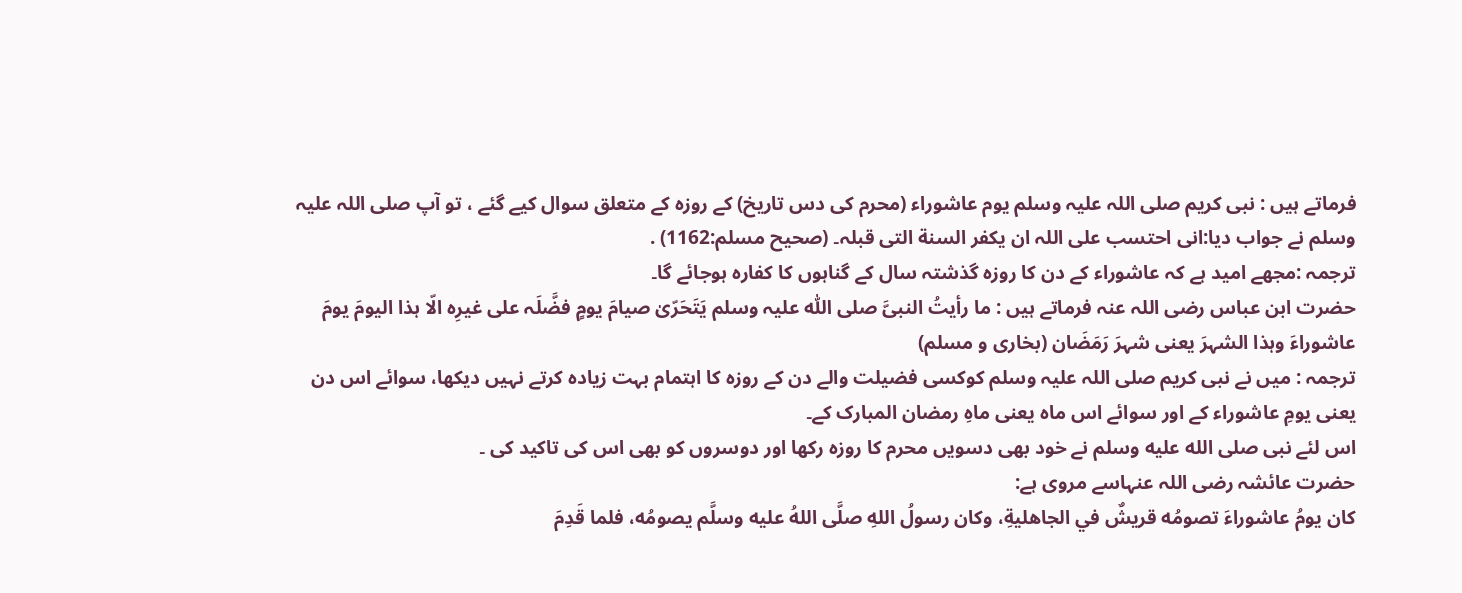فرماتے ہیں : نبی کریم صلی اللہ علیہ وسلم یوم عاشوراء (محرم کی دس تاریخ) کے روزہ کے متعلق سوال کیے گئے ، تو آپ صلی اللہ علیہ وسلم نے جواب دیا:انی احتسب علی اللہ ان یکفر السنة التی قبلہ۔ (صحیح مسلم:1162) .
ترجمہ :مجھے امید ہے کہ عاشوراء کے دن کا روزہ گذشتہ سال کے گناہوں کا کفارہ ہوجائے گا۔
حضرت ابن عباس رضی اللہ عنہ فرماتے ہیں : ما رأیتُ النبیَّ صلی اللّٰہ علیہ وسلم یَتَحَرّیٰ صیامَ یومٍ فضَّلَہ علی غیرِہ الّا ہذا الیومَ یومَ عاشوراءَ وہذا الشہرَ یعنی شہرَ رَمَضَان (بخاری و مسلم)
ترجمہ : میں نے نبی کریم صلی اللہ علیہ وسلم کوکسی فضیلت والے دن کے روزہ کا اہتمام بہت زیادہ کرتے نہیں دیکھا، سوائے اس دن یعنی یومِ عاشوراء کے اور سوائے اس ماہ یعنی ماہِ رمضان المبارک کے۔
اس لئے نبی صلى الله عليه وسلم نے خود بھی دسویں محرم کا روزہ رکھا اور دوسروں کو بھی اس کی تاکید کی ۔
حضرت عائشہ رضی اللہ عنہاسے مروی ہے:
كان يومُ عاشوراءَ تصومُه قريشٌ في الجاهليةِ، وكان رسولُ اللهِ صلَّى اللهُ عليه وسلَّم يصومُه، فلما قَدِمَ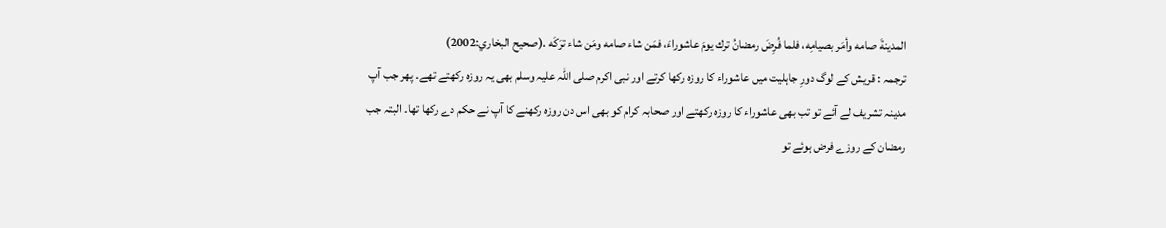المدينةَ صامه وأمَر بصيامِه، فلما فُرِضَ رمضانُ ترك يومَ عاشوراءَ، فمَن شاء صامه ومَن شاء ترَكَه .(صحيح البخاري:2002)
ترجمہ : قریش کے لوگ دورِ جاہلیت میں عاشوراء کا روزہ رکھا کرتے اور نبی اکرم صلی اللہ علیہ وسلم بھی یہ روزہ رکھتے تھے۔ پھر جب آپ مدینہ تشریف لے آئے تو تب بھی عاشوراء کا روزہ رکھتے اور صحابہ کرام کو بھی اس دن روزہ رکھنے کا آپ نے حکم دے رکھا تھا۔ البتہ جب رمضان کے روزے فرض ہوئے تو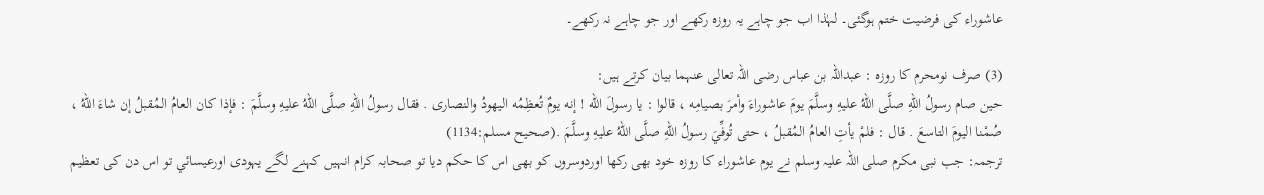عاشوراء کی فرضیت ختم ہوگئی۔ لہٰذا اب جو چاہے یہ روزہ رکھے اور جو چاہے نہ رکھے۔

(3) صرف نومحرم کا روزہ : عبداللہ بن عباس رضی اللہ تعالی عنہما بیان کرتے ہيں:
حين صام رسولُ اللهِ صلَّى اللهُ عليهِ وسلَّمَ يومَ عاشوراءَ وأمرَ بصيامِه ، قالوا : يا رسولَ الله ! إنه يومٌ تُعظِمُه اليهودُ والنصارى . فقال رسولُ اللهِ صلَّى اللهُ عليهِ وسلَّمَ : فإذا كان العامُ المُقبلُ إن شاءَ اللهُ ، صُمْنا اليومَ التاسعَ . قال : فلمْ يأتِ العامُ المُقبلُ ، حتى تُوفِّيَ رسولُ اللهِ صلَّى اللهُ عليهِ وسلَّمَ .(صحيح مسلم:1134)
ترجمہ: جب نبی مکرم صلی اللہ علیہ وسلم نے یوم عاشوراء کا روزہ خود بھی رکھا اوردوسروں کو بھی اس کا حکم دیا تو صحابہ کرام انہیں کہنے لگے یہودی اورعیسائي تو اس دن کی تعظیم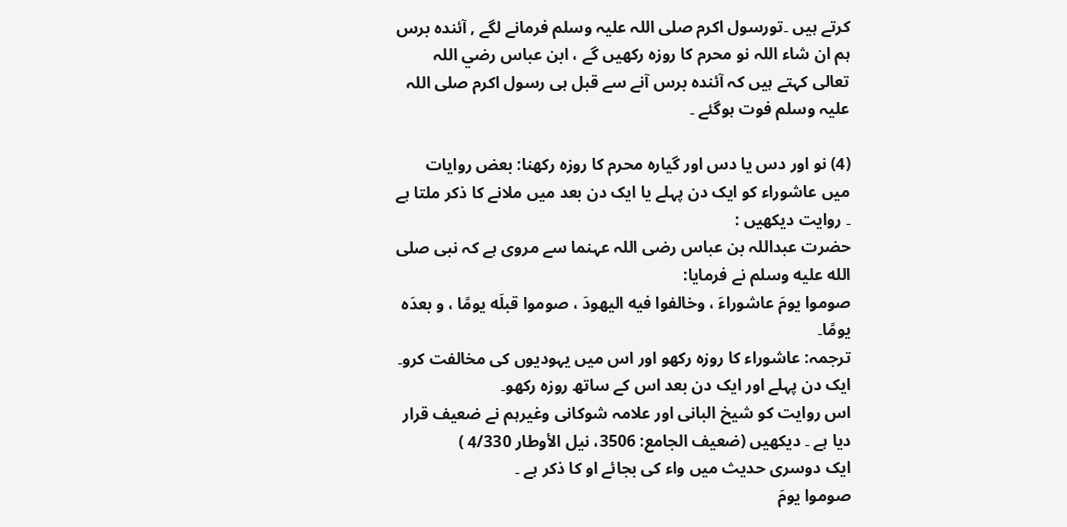کرتے ہیں ۔تورسول اکرم صلی اللہ علیہ وسلم فرمانے لگے , آئندہ برس ہم ان شاء اللہ نو محرم کا روزہ رکھیں گے ، ابن عباس رضي اللہ تعالی کہتے ہیں کہ آئندہ برس آنے سے قبل ہی رسول اکرم صلی اللہ علیہ وسلم فوت ہوگئے ۔

(4) نو اور دس یا دس اور گیارہ محرم کا روزہ رکھنا: بعض روایات میں عاشوراء کو ایک دن پہلے یا ایک دن بعد میں ملانے کا ذکر ملتا ہے ۔ روایت دیکھیں :
حضرت عبداللہ بن عباس رضی اللہ عہنما سے مروی ہے کہ نبی صلى الله عليه وسلم نے فرمایا:
صوموا يومَ عاشوراءَ ، وخالفوا فيه اليهودَ ، صوموا قبلَه يومًا ، و بعدَه يومًا۔
ترجمہ: عاشوراء کا روزہ رکھو اور اس میں یہودیوں کی مخالفت کرو۔ ایک دن پہلے اور ایک دن بعد اس کے ساتھ روزہ رکھو۔
اس روایت کو شیخ البانی اور علامہ شوکانی وغیرہم نے ضعیف قرار دیا ہے ۔ دیکھیں (ضعيف الجامع: 3506، نيل الأوطار 4/330 )
ایک دوسری حدیث میں واء کی بجائے او کا ذکر ہے ۔
صوموا يومَ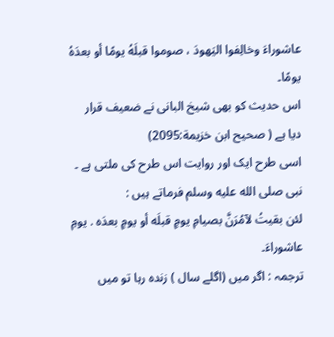عاشوراءَ وخالِفوا اليَهودَ ، صوموا قبلَهُ يومًا أو بعدَهُ يومًا۔
اس حدیث کو بھی شیخ البانی نے ضعیف قرار دیا ہے ( صحيح ابن خزيمة:2095)
اسی طرح ایک اور روایت اس طرح کی ملتی ہے ۔ نبی صلى الله عليه وسلم فرماتے ہیں :
لئن بقيتُ لآمُرَنَّ بصيامِ يومٍ قبلَه أو يومٍ بعدَه . يومِ عاشوراءَ۔
ترجمہ : اگر میں (اگلے سال ) زندہ رہا تو میں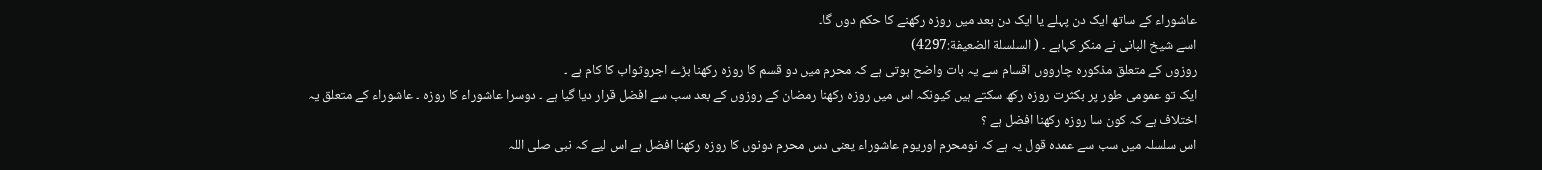عاشوراء کے ساتھ ایک دن پہلے یا ایک دن بعد میں روزہ رکھنے کا حکم دوں گا۔
اسے شیخ البانی نے منکر کہاہے ۔ ( السلسلة الضعيفة:4297)
روزوں کے متعلق مذکورہ چارووں اقسام سے یہ بات واضح ہوتی ہے کہ محرم میں دو قسم کا روزہ رکھنا بڑے اجروثواب کا کام ہے ۔
ایک تو عمومی طور پر بکثرت روزہ رکھ سکتے ہیں کیونکہ اس میں روزہ رکھنا رمضان کے روزوں کے بعد سب سے افضل قرار دیا گیا ہے ۔ دوسرا عاشوراء کا روزہ ۔ عاشوراء کے متعلق یہ اختلاف ہے کہ کون سا روزہ رکھنا افضل ہے ؟
اس سلسلہ میں سب سے عمدہ قول یہ ہے کہ نومحرم اوریوم عاشوراء یعنی دس محرم دونوں کا روزہ رکھنا افضل ہے اس لیے کہ نبی صلی اللہ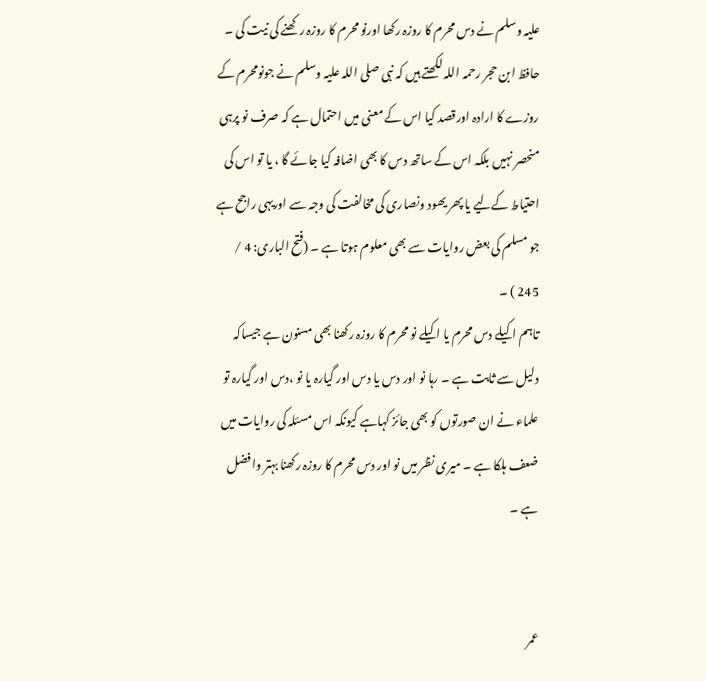علیہ وسلم نے دس محرم کا روزہ رکھا اورنو محرم کا روزہ رکھنے کی نیت کی ۔ حافظ ابن حجر رحمہ اللہ لکھتے ہیں کہ نبی صلی اللہ علیہ وسلم نے جونومحرم کے روزے کا ارادہ اورقصد کیا اس کے معنی میں احتمال ہے کہ صرف نو پرہی منحصر نہیں بلکہ اس کے ساتھ دس کا بھی اضافہ کیا جائے گا ، یا تو اس کی احتیاط کےلیے یا پھر یھود ونصاری کی مخالفت کی وجہ سے اوریہی راجح ہے جو مسلم کی بعض روایات سے بھی معلوم ہوتا ہے ۔ (فتح الباری: 4 / 245 ) ۔
تاہم اکیلے دس محرم یا اکیلے نو محرم کا روزہ رکھنا بھی مسنون ہے جیساکہ دلیل سے ثابت ہے ۔ رہا نو اور دس یا دس اور گیارہ یا نو ،دس اور گیارہ تو علماء نے ان صورتوں کو بھی جائز کہاہے کیونکہ اس مسئلہ کی روایات میں ضعف ہلکا ہے ۔ میری نظر میں نو اور دس محرم کا روزہ رکھنا بہتر وافضل ہے ۔


عمر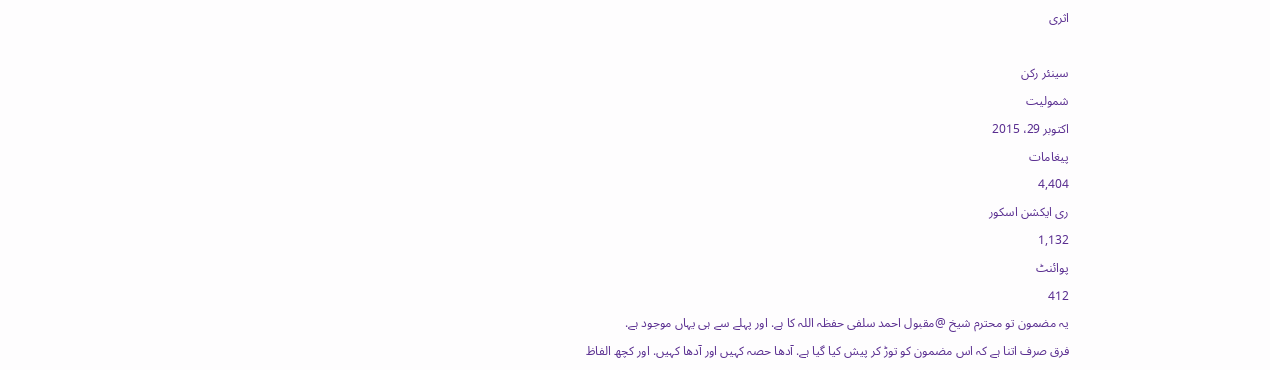اثری

سینئر رکن
شمولیت
اکتوبر 29، 2015
پیغامات
4,404
ری ایکشن اسکور
1,132
پوائنٹ
412
یہ مضمون تو محترم شیخ @مقبول احمد سلفی حفظہ اللہ کا ہے. اور پہلے سے ہی یہاں موجود ہے.
فرق صرف اتنا ہے کہ اس مضمون کو توڑ کر پیش کیا گیا ہے. آدھا حصہ کہیں اور آدھا کہیں. اور کچھ الفاظ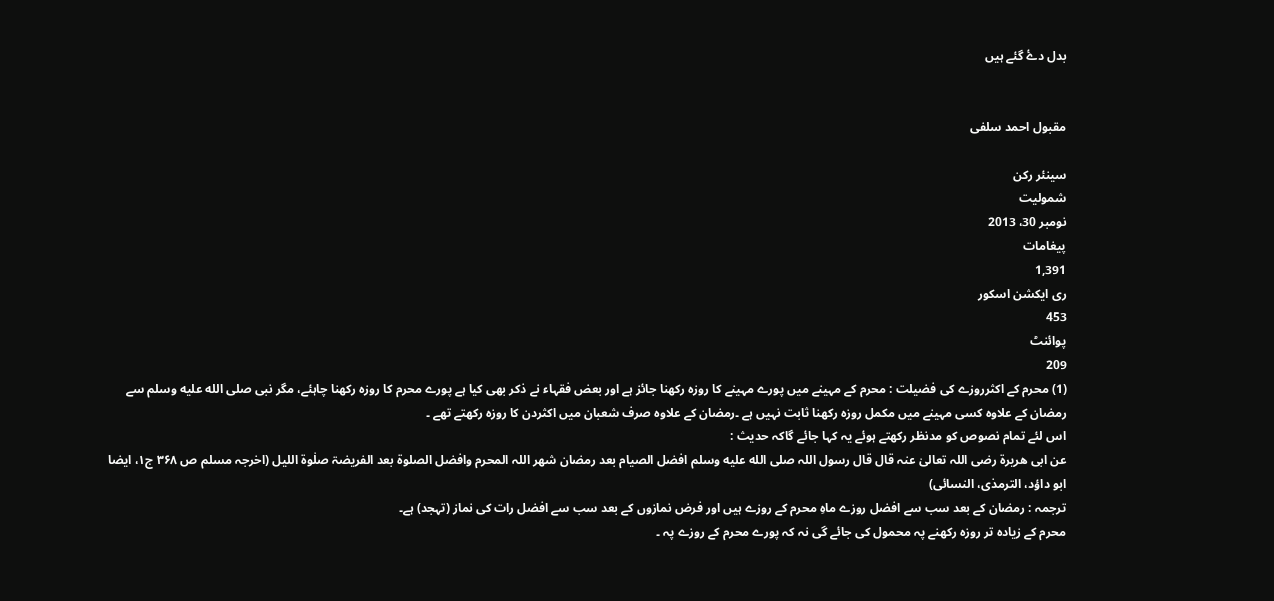بدل دۓ گئے ہیں


مقبول احمد سلفی

سینئر رکن
شمولیت
نومبر 30، 2013
پیغامات
1,391
ری ایکشن اسکور
453
پوائنٹ
209
(1) محرم کے اکثرروزے کی فضیلت : محرم کے مہینے میں پورے مہینے کا روزہ رکھنا جائز ہے اور بعض فقہاء نے ذکر بھی کیا ہے پورے محرم کا روزہ رکھنا چاہئے، مگر نبی صلى الله عليه وسلم سے رمضان کے علاوہ کسی مہینے میں مکمل روزہ رکھنا ثابت نہیں ہے ۔رمضان کے علاوہ صرف شعبان میں اکثردن کا روزہ رکھتے تھے ۔
اس لئے تمام نصوص کو مدنظر رکھتے ہوئے یہ کہا جائے گاکہ حدیث :
عن ابی ھریرۃ رضی اللہ تعالیٰ عنہ قال قال رسول اللہ صلى الله عليه وسلم افضل الصیام بعد رمضان شھر اللہ المحرم وافضل الصلوۃ بعد الفریضۃ صلٰوۃ اللیل (اخرجہ مسلم ص ۳۶۸ ج۱، ایضا ابو داؤد، الترمذی، النسائی)
ترجمہ : رمضان کے بعد سب سے افضل روزے ماہِ محرم کے روزے ہیں اور فرض نمازوں کے بعد سب سے افضل رات کی نماز (تہجد) ہے۔
محرم کے زیادہ تر روزہ رکھنے پہ محمول کی جائے گی نہ کہ پورے محرم کے روزے پہ ۔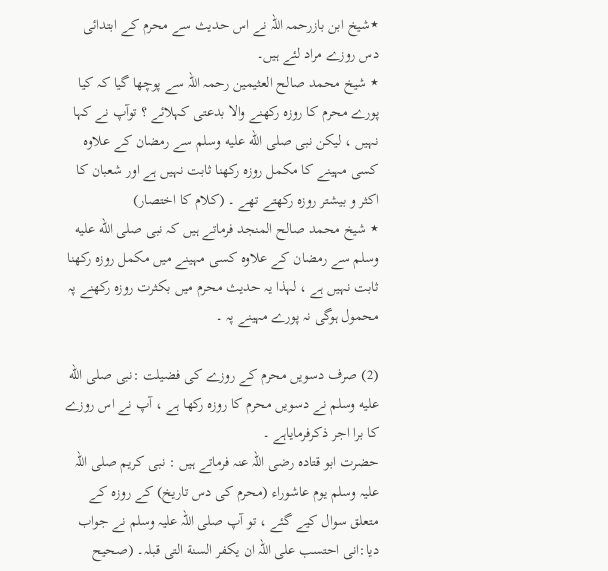٭شیخ ابن بازرحمہ اللہ نے اس حدیث سے محرم کے ابتدائی دس روزے مراد لئے ہیں۔
٭ شیخ محمد صالح العثیمین رحمہ اللہ سے پوچھا گیا کہ کیا پورے محرم کا روزہ رکھنے والا بدعتی کہلائے ؟ توآپ نے کہا نہیں ، لیکن نبی صلى الله عليه وسلم سے رمضان کے علاوہ کسی مہینے کا مکمل روزہ رکھنا ثابت نہیں ہے اور شعبان کا اکثر و بیشتر روزہ رکھتے تھے ۔ (کلام کا اختصار)
٭ شیخ محمد صالح المنجد فرماتے ہیں کہ نبی صلى الله عليه وسلم سے رمضان کے علاوہ کسی مہینے میں مکمل روزہ رکھنا ثابت نہیں ہے ، لہذا یہ حدیث محرم میں بکثرت روزہ رکھنے پہ محمول ہوگی نہ پورے مہینے پہ ۔

(2) صرف دسویں محرم کے روزے کی فضیلت :نبی صلى الله عليه وسلم نے دسویں محرم کا روزہ رکھا ہے ، آپ نے اس روزے کا برا اجر ذکرفرمایاہے ۔
حضرت ابو قتادہ رضی اللہ عنہ فرماتے ہیں : نبی کریم صلی اللہ علیہ وسلم یوم عاشوراء (محرم کی دس تاریخ) کے روزہ کے متعلق سوال کیے گئے ، تو آپ صلی اللہ علیہ وسلم نے جواب دیا:انی احتسب علی اللہ ان یکفر السنة التی قبلہ۔ (صحیح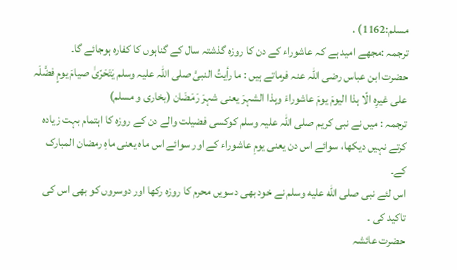مسلم:1162) .
ترجمہ :مجھے امید ہے کہ عاشوراء کے دن کا روزہ گذشتہ سال کے گناہوں کا کفارہ ہوجائے گا۔
حضرت ابن عباس رضی اللہ عنہ فرماتے ہیں : ما رأیتُ النبیَّ صلی اللّٰہ علیہ وسلم یَتَحَرّیٰ صیامَ یومٍ فضَّلَہ علی غیرِہ الّا ہذا الیومَ یومَ عاشوراءَ وہذا الشہرَ یعنی شہرَ رَمَضَان (بخاری و مسلم)
ترجمہ : میں نے نبی کریم صلی اللہ علیہ وسلم کوکسی فضیلت والے دن کے روزہ کا اہتمام بہت زیادہ کرتے نہیں دیکھا، سوائے اس دن یعنی یومِ عاشوراء کے اور سوائے اس ماہ یعنی ماہِ رمضان المبارک کے۔
اس لئے نبی صلى الله عليه وسلم نے خود بھی دسویں محرم کا روزہ رکھا اور دوسروں کو بھی اس کی تاکید کی ۔
حضرت عائشہ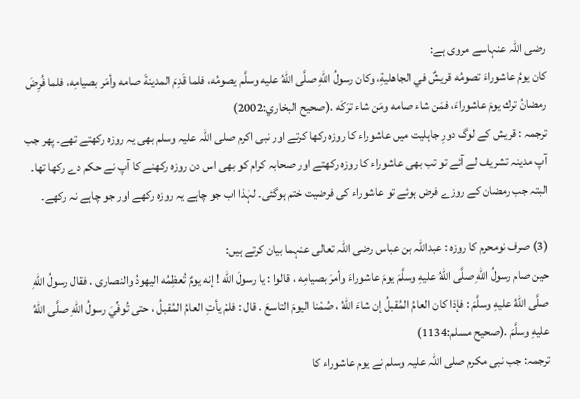رضی اللہ عنہاسے مروی ہے:
كان يومُ عاشوراءَ تصومُه قريشٌ في الجاهليةِ، وكان رسولُ اللهِ صلَّى اللهُ عليه وسلَّم يصومُه، فلما قَدِمَ المدينةَ صامه وأمَر بصيامِه، فلما فُرِضَ رمضانُ ترك يومَ عاشوراءَ، فمَن شاء صامه ومَن شاء ترَكَه .(صحيح البخاري:2002)
ترجمہ : قریش کے لوگ دورِ جاہلیت میں عاشوراء کا روزہ رکھا کرتے اور نبی اکرم صلی اللہ علیہ وسلم بھی یہ روزہ رکھتے تھے۔ پھر جب آپ مدینہ تشریف لے آئے تو تب بھی عاشوراء کا روزہ رکھتے اور صحابہ کرام کو بھی اس دن روزہ رکھنے کا آپ نے حکم دے رکھا تھا۔ البتہ جب رمضان کے روزے فرض ہوئے تو عاشوراء کی فرضیت ختم ہوگئی۔ لہٰذا اب جو چاہے یہ روزہ رکھے اور جو چاہے نہ رکھے۔

(3) صرف نومحرم کا روزہ : عبداللہ بن عباس رضی اللہ تعالی عنہما بیان کرتے ہيں:
حين صام رسولُ اللهِ صلَّى اللهُ عليهِ وسلَّمَ يومَ عاشوراءَ وأمرَ بصيامِه ، قالوا : يا رسولَ الله ! إنه يومٌ تُعظِمُه اليهودُ والنصارى . فقال رسولُ اللهِ صلَّى اللهُ عليهِ وسلَّمَ : فإذا كان العامُ المُقبلُ إن شاءَ اللهُ ، صُمْنا اليومَ التاسعَ . قال : فلمْ يأتِ العامُ المُقبلُ ، حتى تُوفِّيَ رسولُ اللهِ صلَّى اللهُ عليهِ وسلَّمَ .(صحيح مسلم:1134)
ترجمہ: جب نبی مکرم صلی اللہ علیہ وسلم نے یوم عاشوراء کا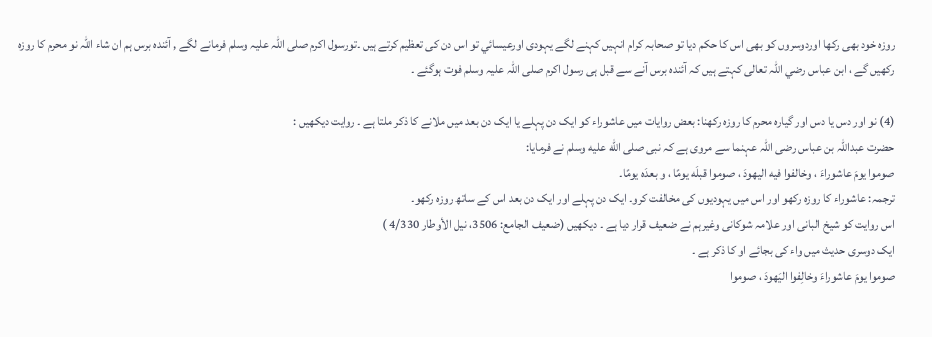روزہ خود بھی رکھا اوردوسروں کو بھی اس کا حکم دیا تو صحابہ کرام انہیں کہنے لگے یہودی اورعیسائي تو اس دن کی تعظیم کرتے ہیں ۔تورسول اکرم صلی اللہ علیہ وسلم فرمانے لگے , آئندہ برس ہم ان شاء اللہ نو محرم کا روزہ رکھیں گے ، ابن عباس رضي اللہ تعالی کہتے ہیں کہ آئندہ برس آنے سے قبل ہی رسول اکرم صلی اللہ علیہ وسلم فوت ہوگئے ۔

(4) نو اور دس یا دس اور گیارہ محرم کا روزہ رکھنا: بعض روایات میں عاشوراء کو ایک دن پہلے یا ایک دن بعد میں ملانے کا ذکر ملتا ہے ۔ روایت دیکھیں :
حضرت عبداللہ بن عباس رضی اللہ عہنما سے مروی ہے کہ نبی صلى الله عليه وسلم نے فرمایا:
صوموا يومَ عاشوراءَ ، وخالفوا فيه اليهودَ ، صوموا قبلَه يومًا ، و بعدَه يومًا۔
ترجمہ: عاشوراء کا روزہ رکھو اور اس میں یہودیوں کی مخالفت کرو۔ ایک دن پہلے اور ایک دن بعد اس کے ساتھ روزہ رکھو۔
اس روایت کو شیخ البانی اور علامہ شوکانی وغیرہم نے ضعیف قرار دیا ہے ۔ دیکھیں (ضعيف الجامع: 3506، نيل الأوطار 4/330 )
ایک دوسری حدیث میں واء کی بجائے او کا ذکر ہے ۔
صوموا يومَ عاشوراءَ وخالِفوا اليَهودَ ، صوموا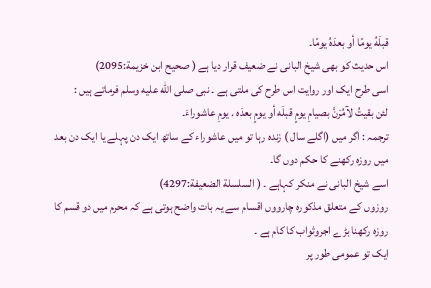قبلَهُ يومًا أو بعدَهُ يومًا۔
اس حدیث کو بھی شیخ البانی نے ضعیف قرار دیا ہے ( صحيح ابن خزيمة:2095)
اسی طرح ایک اور روایت اس طرح کی ملتی ہے ۔ نبی صلى الله عليه وسلم فرماتے ہیں :
لئن بقيتُ لآمُرَنَّ بصيامِ يومٍ قبلَه أو يومٍ بعدَه . يومِ عاشوراءَ۔
ترجمہ : اگر میں (اگلے سال ) زندہ رہا تو میں عاشوراء کے ساتھ ایک دن پہلے یا ایک دن بعد میں روزہ رکھنے کا حکم دوں گا۔
اسے شیخ البانی نے منکر کہاہے ۔ ( السلسلة الضعيفة:4297)
روزوں کے متعلق مذکورہ چارووں اقسام سے یہ بات واضح ہوتی ہے کہ محرم میں دو قسم کا روزہ رکھنا بڑے اجروثواب کا کام ہے ۔
ایک تو عمومی طور پر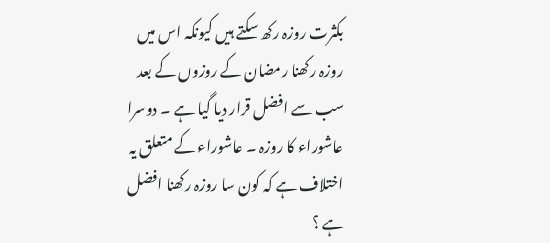بکثرت روزہ رکھ سکتے ہیں کیونکہ اس میں روزہ رکھنا رمضان کے روزوں کے بعد سب سے افضل قرار دیا گیا ہے ۔ دوسرا عاشوراء کا روزہ ۔ عاشوراء کے متعلق یہ اختلاف ہے کہ کون سا روزہ رکھنا افضل ہے ؟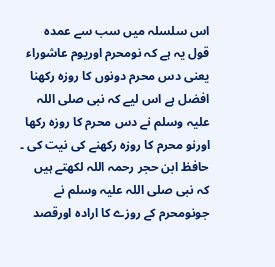اس سلسلہ میں سب سے عمدہ قول یہ ہے کہ نومحرم اوریوم عاشوراء یعنی دس محرم دونوں کا روزہ رکھنا افضل ہے اس لیے کہ نبی صلی اللہ علیہ وسلم نے دس محرم کا روزہ رکھا اورنو محرم کا روزہ رکھنے کی نیت کی ۔ حافظ ابن حجر رحمہ اللہ لکھتے ہیں کہ نبی صلی اللہ علیہ وسلم نے جونومحرم کے روزے کا ارادہ اورقصد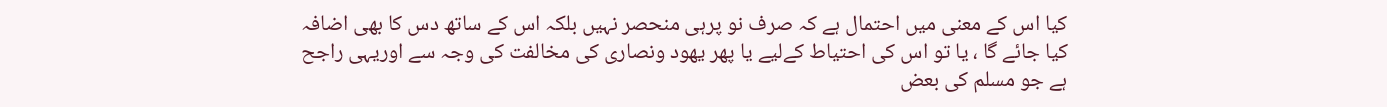کیا اس کے معنی میں احتمال ہے کہ صرف نو پرہی منحصر نہیں بلکہ اس کے ساتھ دس کا بھی اضافہ کیا جائے گا ، یا تو اس کی احتیاط کےلیے یا پھر یھود ونصاری کی مخالفت کی وجہ سے اوریہی راجح ہے جو مسلم کی بعض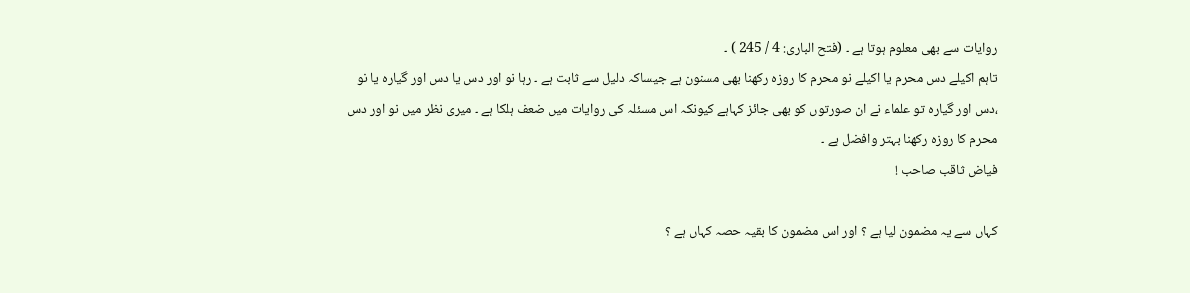روایات سے بھی معلوم ہوتا ہے ۔ (فتح الباری: 4 / 245 ) ۔
تاہم اکیلے دس محرم یا اکیلے نو محرم کا روزہ رکھنا بھی مسنون ہے جیساکہ دلیل سے ثابت ہے ۔ رہا نو اور دس یا دس اور گیارہ یا نو ،دس اور گیارہ تو علماء نے ان صورتوں کو بھی جائز کہاہے کیونکہ اس مسئلہ کی روایات میں ضعف ہلکا ہے ۔ میری نظر میں نو اور دس محرم کا روزہ رکھنا بہتر وافضل ہے ۔
فیاض ثاقب صاحب !

کہاں سے یہ مضمون لیا ہے ؟ اور اس مضمون کا بقیہ حصہ کہاں ہے ؟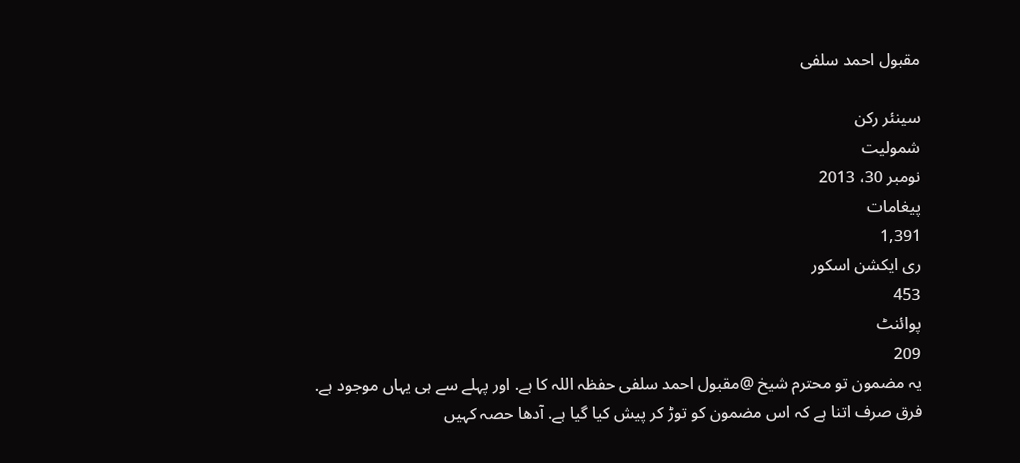مقبول احمد سلفی

سینئر رکن
شمولیت
نومبر 30، 2013
پیغامات
1,391
ری ایکشن اسکور
453
پوائنٹ
209
یہ مضمون تو محترم شیخ @مقبول احمد سلفی حفظہ اللہ کا ہے. اور پہلے سے ہی یہاں موجود ہے.
فرق صرف اتنا ہے کہ اس مضمون کو توڑ کر پیش کیا گیا ہے. آدھا حصہ کہیں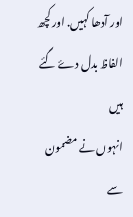اور آدھا کہیں. اور کچھ الفاظ بدل دۓ گئے ہیں
انہوں نے مضمون سے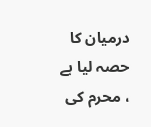درمیان کا حصہ لیا ہے ، محرم کی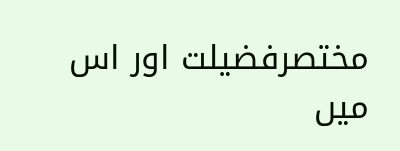مختصرفضیلت اور اس میں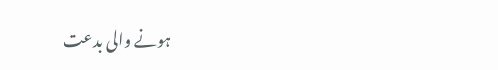ہونے والی بدعت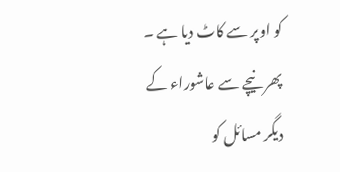کو اوپر سے کاٹ دیا ہے ۔ پھر نیچے سے عاشوراء کے دیگر مسائل کو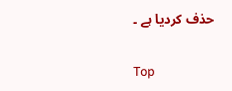حذف کردیا ہے ۔

Top